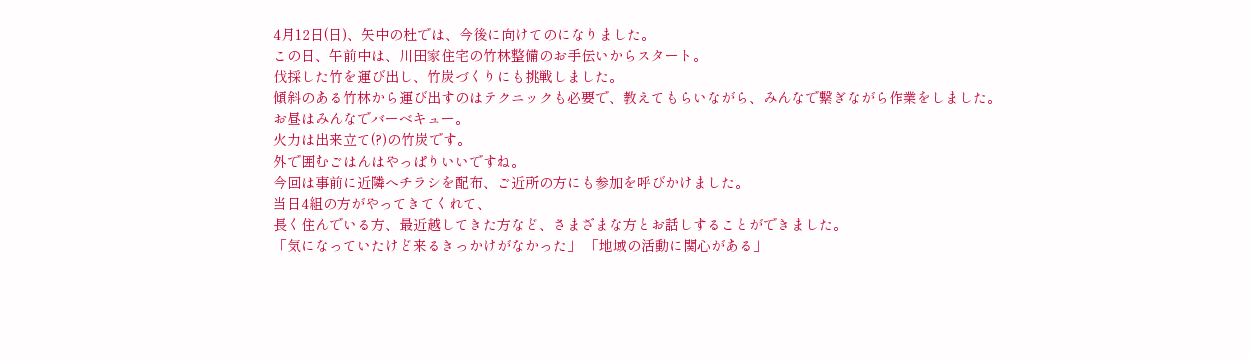4月12日(日)、矢中の杜では、今後に向けてのになりました。
この日、午前中は、川田家住宅の竹林整備のお手伝いからスタート。
伐採した竹を運び出し、竹炭づくりにも挑戦しました。
傾斜のある竹林から運び出すのはテクニックも必要で、教えてもらいながら、みんなで繋ぎながら作業をしました。
お昼はみんなでバーベキュー。
火力は出来立て(?)の竹炭です。
外で囲むごはんはやっぱりいいですね。
今回は事前に近隣へチラシを配布、ご近所の方にも参加を呼びかけました。
当日4組の方がやってきてくれて、
長く住んでいる方、最近越してきた方など、さまざまな方とお話しすることができました。
「気になっていたけど来るきっかけがなかった」 「地域の活動に関心がある」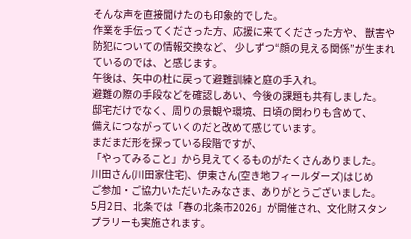そんな声を直接聞けたのも印象的でした。
作業を手伝ってくださった方、応援に来てくださった方や、 獣害や防犯についての情報交換など、 少しずつ“顔の見える関係”が生まれているのでは、と感じます。
午後は、矢中の杜に戻って避難訓練と庭の手入れ。
避難の際の手段などを確認しあい、今後の課題も共有しました。
邸宅だけでなく、周りの景観や環境、日頃の関わりも含めて、
備えにつながっていくのだと改めて感じています。
まだまだ形を探っている段階ですが、
「やってみること」から見えてくるものがたくさんありました。
川田さん(川田家住宅)、伊東さん(空き地フィールダーズ)はじめ
ご参加・ご協力いただいたみなさま、ありがとうございました。
5月2日、北条では「春の北条市2026」が開催され、文化財スタンプラリーも実施されます。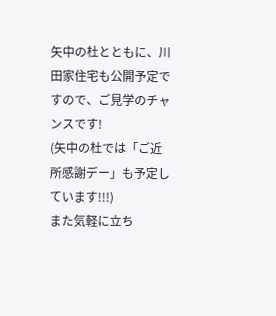矢中の杜とともに、川田家住宅も公開予定ですので、ご見学のチャンスです!
(矢中の杜では「ご近所感謝デー」も予定しています!!!)
また気軽に立ち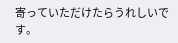寄っていただけたらうれしいです。